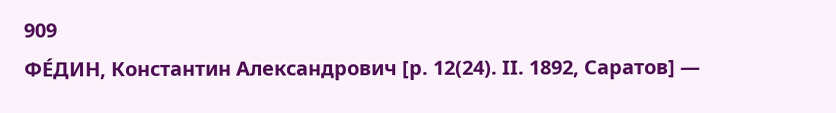909
ФЕ́ДИН, Константин Александрович [р. 12(24). II. 1892, Саратов] —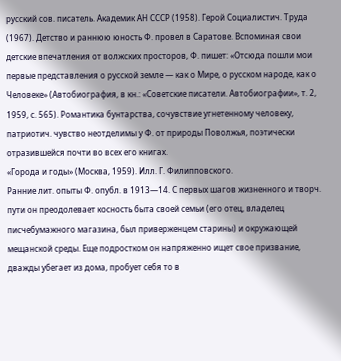русский сов. писатель. Академик АН СССР (1958). Герой Социалистич. Труда (1967). Детство и раннюю юность Ф. провел в Саратове. Вспоминая свои детские впечатления от волжских просторов, Ф. пишет: «Отсюда пошли мои первые представления о русской земле — как о Мире, о русском народе, как о Человеке» (Автобиография, в кн.: «Советские писатели. Автобиографии», т. 2, 1959, с. 565). Романтика бунтарства, сочувствие угнетенному человеку, патриотич. чувство неотделимы у Ф. от природы Поволжья, поэтически отразившейся почти во всех его книгах.
«Города и годы» (Москва, 1959). Илл. Г. Филипповского.
Ранние лит. опыты Ф. опубл. в 1913—14. С первых шагов жизненного и творч. пути он преодолевает косность быта своей семьи (его отец, владелец писчебумажного магазина, был приверженцем старины) и окружающей мещанской среды. Еще подростком он напряженно ищет свое призвание, дважды убегает из дома, пробует себя то в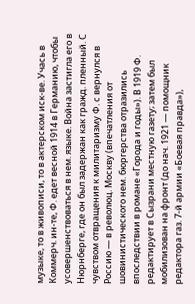музыке, то в живописи, то в актерском иск-ве. Учась в Коммерч. ин-те, Ф. едет весной 1914 в Германию, чтобы усовершенствоваться в нем. языке. Война застигла его в Нюрнберге, где он был задержан как гражд. пленный. С чувством отвращения к милитаризму Ф. с вернулся в Россию — в революц. Москву (впечатления от шовинистического нем. бюргерства отразились впоследствии в романе «Города и годы»). В 1919 Ф. редактирует в Сызрани местную газету; затем был мобилизован на фронт (до нач. 1921 — помощник редактора газ. 7-й армии «Боевая правда»),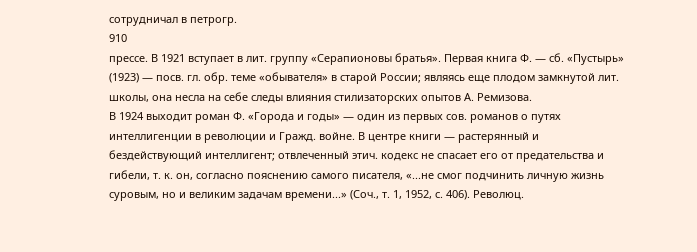сотрудничал в петрогр.
910
прессе. В 1921 вступает в лит. группу «Серапионовы братья». Первая книга Ф. — сб. «Пустырь» (1923) — посв. гл. обр. теме «обывателя» в старой России; являясь еще плодом замкнутой лит. школы, она несла на себе следы влияния стилизаторских опытов А. Ремизова.
В 1924 выходит роман Ф. «Города и годы» — один из первых сов. романов о путях интеллигенции в революции и Гражд. войне. В центре книги — растерянный и бездействующий интеллигент; отвлеченный этич. кодекс не спасает его от предательства и гибели, т. к. он, согласно пояснению самого писателя, «...не смог подчинить личную жизнь суровым, но и великим задачам времени...» (Соч., т. 1, 1952, с. 406). Революц.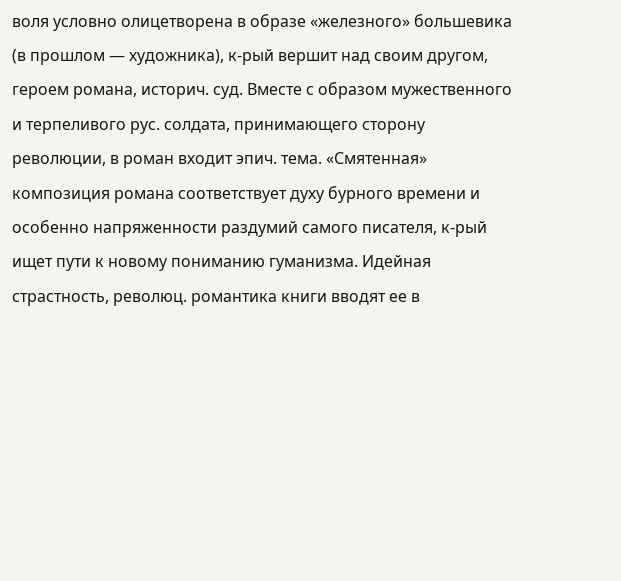воля условно олицетворена в образе «железного» большевика (в прошлом — художника), к-рый вершит над своим другом, героем романа, историч. суд. Вместе с образом мужественного и терпеливого рус. солдата, принимающего сторону революции, в роман входит эпич. тема. «Смятенная» композиция романа соответствует духу бурного времени и особенно напряженности раздумий самого писателя, к-рый ищет пути к новому пониманию гуманизма. Идейная страстность, революц. романтика книги вводят ее в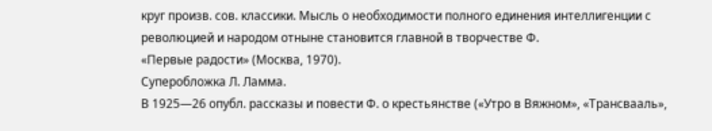круг произв. сов. классики. Мысль о необходимости полного единения интеллигенции с революцией и народом отныне становится главной в творчестве Ф.
«Первые радости» (Москва, 1970).
Суперобложка Л. Ламма.
В 1925—26 опубл. рассказы и повести Ф. о крестьянстве («Утро в Вяжном», «Трансвааль»,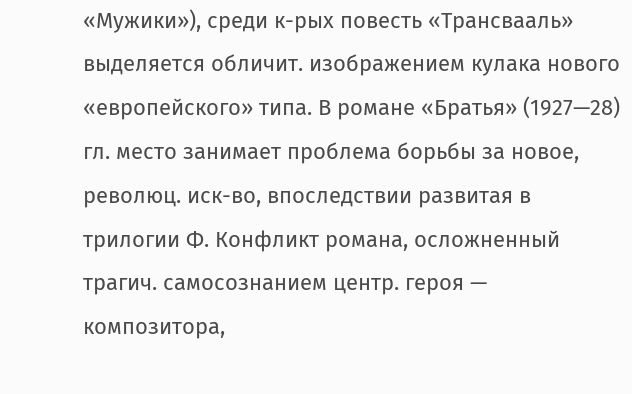«Мужики»), среди к-рых повесть «Трансвааль» выделяется обличит. изображением кулака нового «европейского» типа. В романе «Братья» (1927—28) гл. место занимает проблема борьбы за новое, революц. иск-во, впоследствии развитая в трилогии Ф. Конфликт романа, осложненный трагич. самосознанием центр. героя — композитора,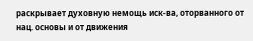раскрывает духовную немощь иск-ва, оторванного от нац. основы и от движения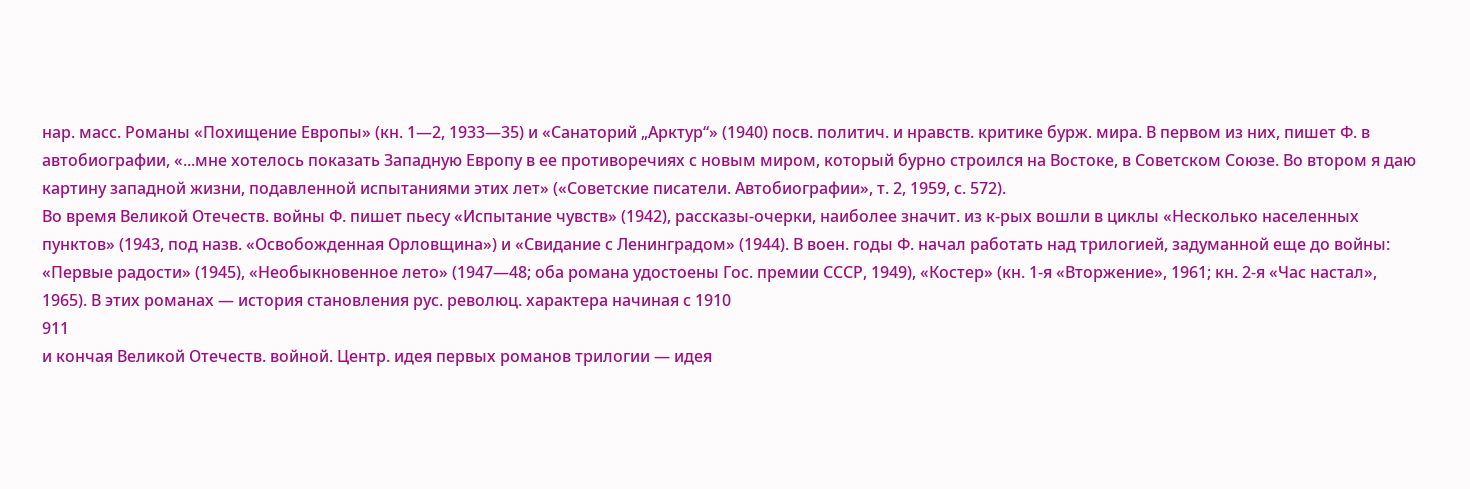нар. масс. Романы «Похищение Европы» (кн. 1—2, 1933—35) и «Санаторий „Арктур“» (1940) посв. политич. и нравств. критике бурж. мира. В первом из них, пишет Ф. в автобиографии, «...мне хотелось показать Западную Европу в ее противоречиях с новым миром, который бурно строился на Востоке, в Советском Союзе. Во втором я даю картину западной жизни, подавленной испытаниями этих лет» («Советские писатели. Автобиографии», т. 2, 1959, с. 572).
Во время Великой Отечеств. войны Ф. пишет пьесу «Испытание чувств» (1942), рассказы-очерки, наиболее значит. из к-рых вошли в циклы «Несколько населенных пунктов» (1943, под назв. «Освобожденная Орловщина») и «Свидание с Ленинградом» (1944). В воен. годы Ф. начал работать над трилогией, задуманной еще до войны: «Первые радости» (1945), «Необыкновенное лето» (1947—48; оба романа удостоены Гос. премии СССР, 1949), «Костер» (кн. 1-я «Вторжение», 1961; кн. 2-я «Час настал», 1965). В этих романах — история становления рус. революц. характера начиная с 1910
911
и кончая Великой Отечеств. войной. Центр. идея первых романов трилогии — идея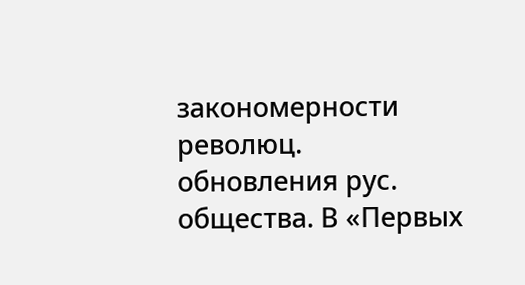закономерности революц. обновления рус. общества. В «Первых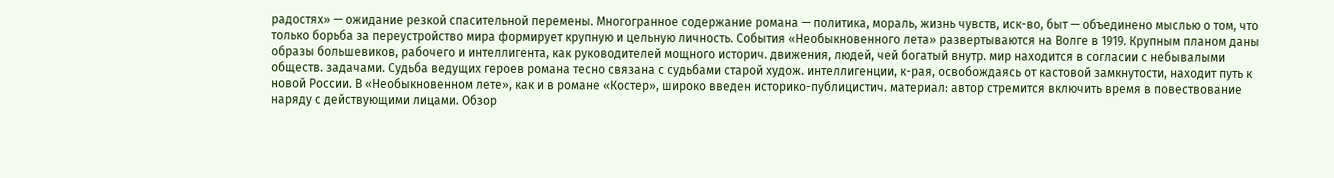радостях» — ожидание резкой спасительной перемены. Многогранное содержание романа — политика, мораль, жизнь чувств, иск-во, быт — объединено мыслью о том, что только борьба за переустройство мира формирует крупную и цельную личность. События «Необыкновенного лета» развертываются на Волге в 1919. Крупным планом даны образы большевиков, рабочего и интеллигента, как руководителей мощного историч. движения, людей, чей богатый внутр. мир находится в согласии с небывалыми обществ. задачами. Судьба ведущих героев романа тесно связана с судьбами старой худож. интеллигенции, к-рая, освобождаясь от кастовой замкнутости, находит путь к новой России. В «Необыкновенном лете», как и в романе «Костер», широко введен историко-публицистич. материал: автор стремится включить время в повествование наряду с действующими лицами. Обзор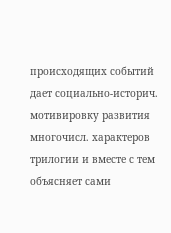происходящих событий дает социально-историч. мотивировку развития многочисл. характеров трилогии и вместе с тем объясняет сами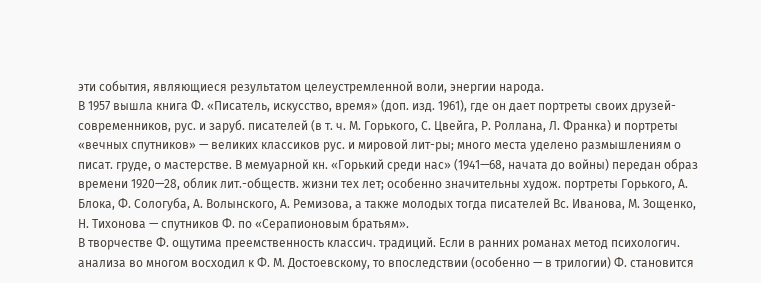эти события, являющиеся результатом целеустремленной воли, энергии народа.
В 1957 вышла книга Ф. «Писатель, искусство, время» (доп. изд. 1961), где он дает портреты своих друзей-современников, рус. и заруб. писателей (в т. ч. М. Горького, С. Цвейга, Р. Роллана, Л. Франка) и портреты «вечных спутников» — великих классиков рус. и мировой лит-ры; много места уделено размышлениям о писат. груде, о мастерстве. В мемуарной кн. «Горький среди нас» (1941—68, начата до войны) передан образ времени 1920—28, облик лит.-обществ. жизни тех лет; особенно значительны худож. портреты Горького, А. Блока, Ф. Сологуба, А. Волынского, А. Ремизова, а также молодых тогда писателей Вс. Иванова, М. Зощенко, Н. Тихонова — спутников Ф. по «Серапионовым братьям».
В творчестве Ф. ощутима преемственность классич. традиций. Если в ранних романах метод психологич. анализа во многом восходил к Ф. М. Достоевскому, то впоследствии (особенно — в трилогии) Ф. становится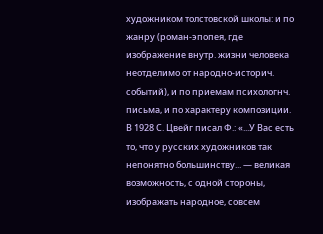художником толстовской школы: и по жанру (роман-эпопея, где изображение внутр. жизни человека неотделимо от народно-историч. событий), и по приемам психологнч. письма, и по характеру композиции.
В 1928 С. Цвейг писал Ф.: «...У Вас есть то, что у русских художников так непонятно большинству... — великая возможность, с одной стороны, изображать народное, совсем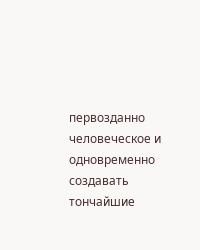первозданно человеческое и одновременно создавать тончайшие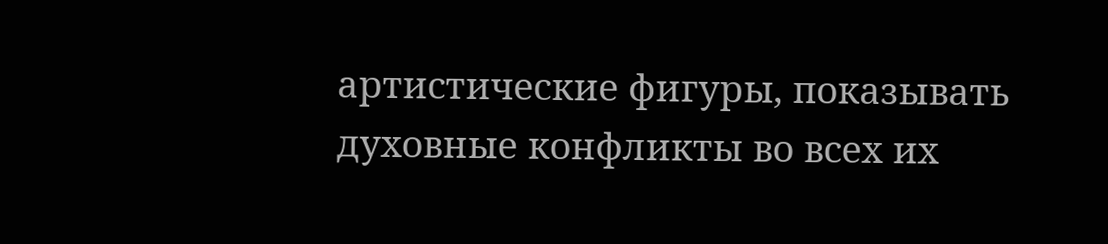артистические фигуры, показывать духовные конфликты во всех их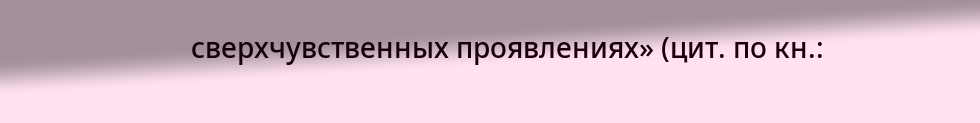сверхчувственных проявлениях» (цит. по кн.: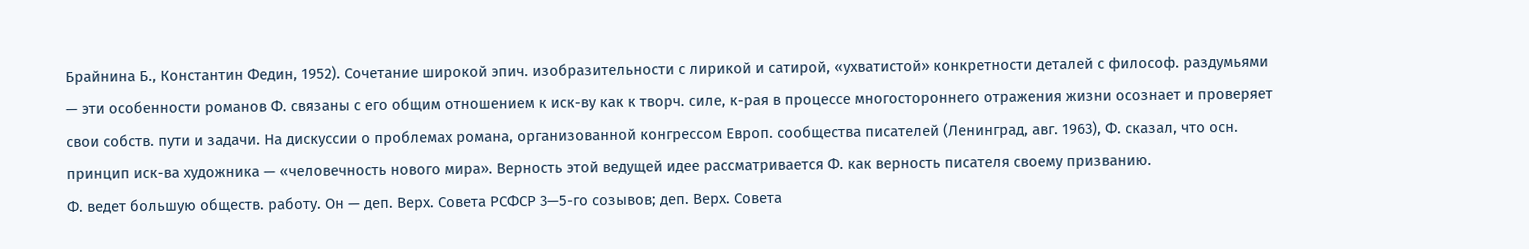Брайнина Б., Константин Федин, 1952). Сочетание широкой эпич. изобразительности с лирикой и сатирой, «ухватистой» конкретности деталей с философ. раздумьями — эти особенности романов Ф. связаны с его общим отношением к иск-ву как к творч. силе, к-рая в процессе многостороннего отражения жизни осознает и проверяет свои собств. пути и задачи. На дискуссии о проблемах романа, организованной конгрессом Европ. сообщества писателей (Ленинград, авг. 1963), Ф. сказал, что осн. принцип иск-ва художника — «человечность нового мира». Верность этой ведущей идее рассматривается Ф. как верность писателя своему призванию.
Ф. ведет большую обществ. работу. Он — деп. Верх. Совета РСФСР 3—5-го созывов; деп. Верх. Совета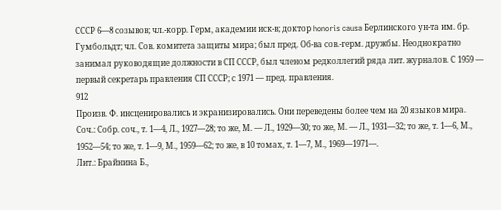СССР 6—8 созывов; чл.-корр. Герм, академии иск-в; доктор honoris causa Берлинского ун-та им. бр. Гумбольдт; чл. Сов. комитета защиты мира; был пред. Об-ва сов.-герм. дружбы. Неоднократно занимал руководящие должности в СП СССР, был членом редколлегий ряда лит. журналов. С 1959 — первый секретарь правления СП СССР; с 1971 — пред. правления.
912
Произв. Ф. инсценировались и экранизировались. Они переведены более чем на 20 языков мира.
Соч.: Собр. соч., т. 1—4, Л., 1927—28; то же, М. — Л., 1929—30; то же, М. — Л., 1931—32; то же, т. 1—6, М., 1952—54; то же, т. 1—9, М., 1959—62; то же, в 10 томах, т. 1—7, М., 1969—1971—.
Лит.: Брайнина Б.,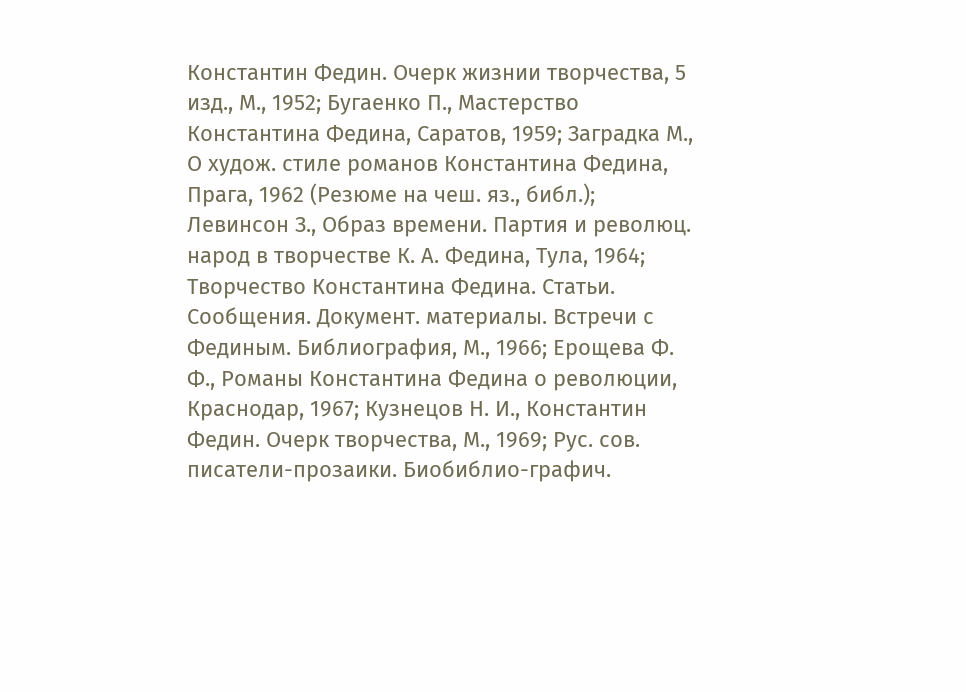Константин Федин. Очерк жизнии творчества, 5 изд., М., 1952; Бугаенко П., Мастерство Константина Федина, Саратов, 1959; Заградка М., О худож. стиле романов Константина Федина, Прага, 1962 (Резюме на чеш. яз., библ.); Левинсон З., Образ времени. Партия и революц. народ в творчестве К. А. Федина, Тула, 1964; Творчество Константина Федина. Статьи. Сообщения. Документ. материалы. Встречи с Фединым. Библиография, М., 1966; Ерощева Ф. Ф., Романы Константина Федина о революции, Краснодар, 1967; Кузнецов Н. И., Константин Федин. Очерк творчества, М., 1969; Рус. сов. писатели-прозаики. Биобиблио-графич.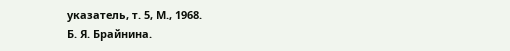указатель, т. 5, М., 1968.
Б. Я. Брайнина.